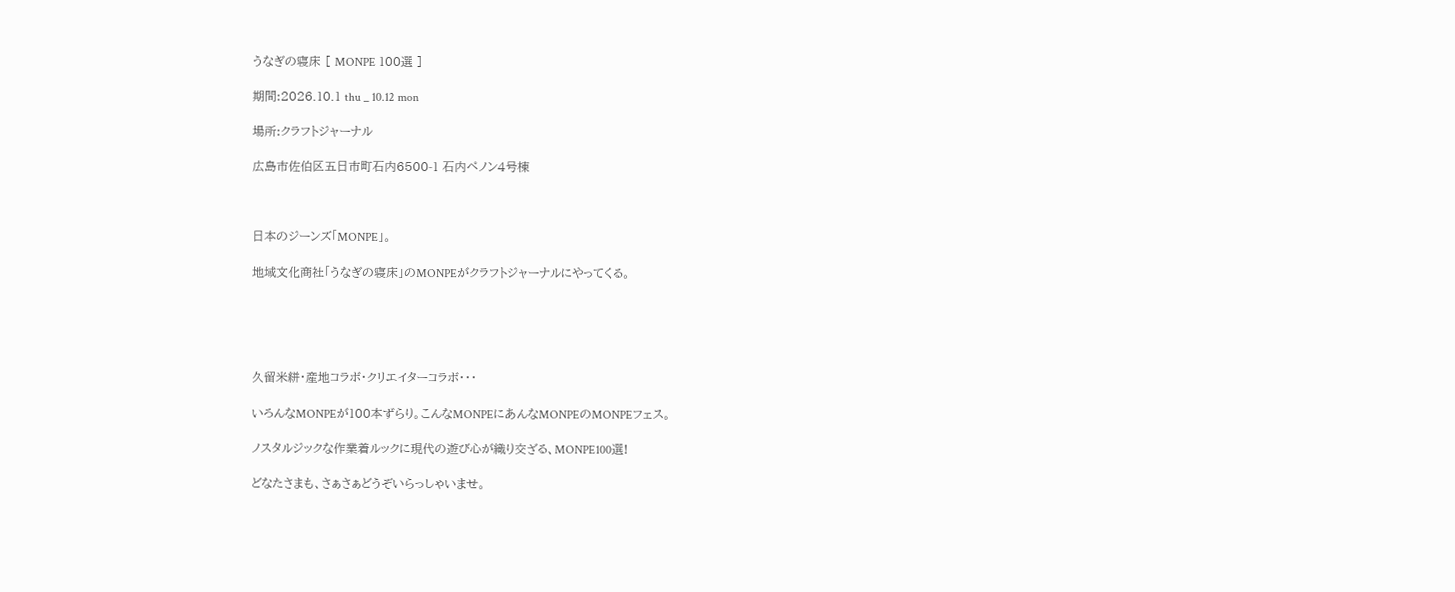うなぎの寝床 [ MONPE 100選 ]

期間:2026.10.1 thu _ 10.12 mon

場所:クラフトジャーナル

広島市佐伯区五日市町石内6500-1 石内ペノン4号棟



日本のジーンズ「MONPE」。

地域文化商社「うなぎの寝床」のMONPEがクラフトジャーナルにやってくる。





久留米絣・産地コラボ・クリエイターコラボ・・・

いろんなMONPEが100本ずらり。こんなMONPEにあんなMONPEのMONPEフェス。

ノスタルジックな作業着ルックに現代の遊び心が織り交ざる、MONPE100選!

どなたさまも、さぁさぁどうぞいらっしゃいませ。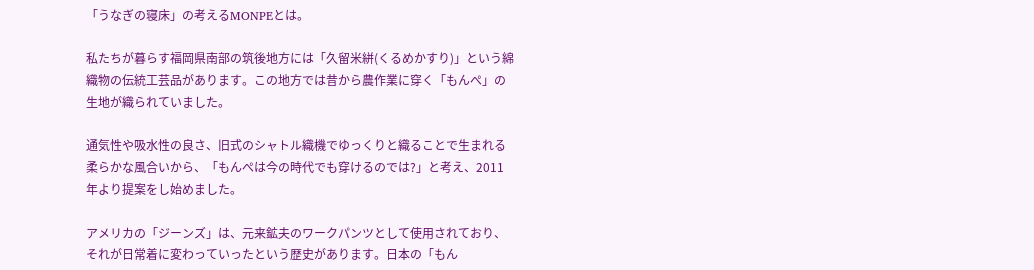「うなぎの寝床」の考えるMONPEとは。

私たちが暮らす福岡県南部の筑後地方には「久留米絣(くるめかすり)」という綿織物の伝統工芸品があります。この地方では昔から農作業に穿く「もんぺ」の生地が織られていました。

通気性や吸水性の良さ、旧式のシャトル織機でゆっくりと織ることで生まれる柔らかな風合いから、「もんぺは今の時代でも穿けるのでは?」と考え、2011年より提案をし始めました。

アメリカの「ジーンズ」は、元来鉱夫のワークパンツとして使用されており、それが日常着に変わっていったという歴史があります。日本の「もん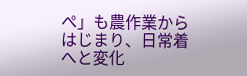ぺ」も農作業からはじまり、日常着へと変化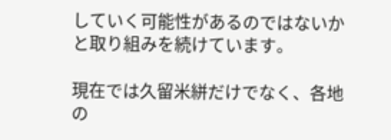していく可能性があるのではないかと取り組みを続けています。

現在では久留米絣だけでなく、各地の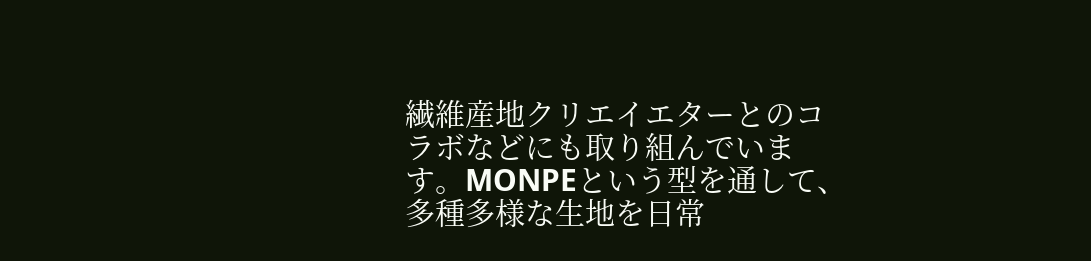繊維産地クリエイエターとのコラボなどにも取り組んでいます。MONPEという型を通して、多種多様な生地を日常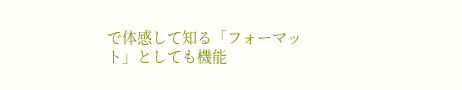で体感して知る「フォーマット」としても機能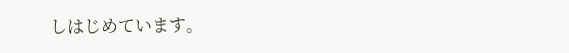しはじめています。